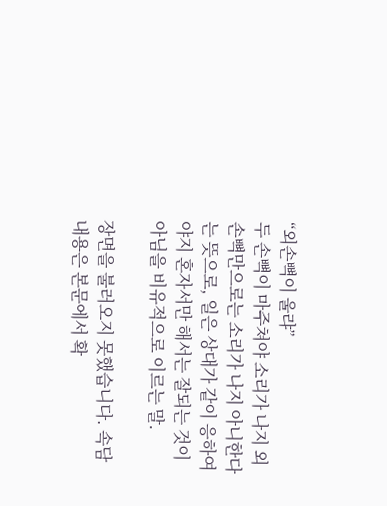“외손뼉이 울랴”
두 손뼉이 마주쳐야 소리가 나지 외손뼉만으로는 소리가 나지 아니한다는 뜻으로, 일은 상대가 같이 응하여야지 혼자서만 해서는 잘되는 것이 아님을 비유적으로 이르는 말.

장면을 불러오지 못했습니다. 속담 내용은 본문에서 확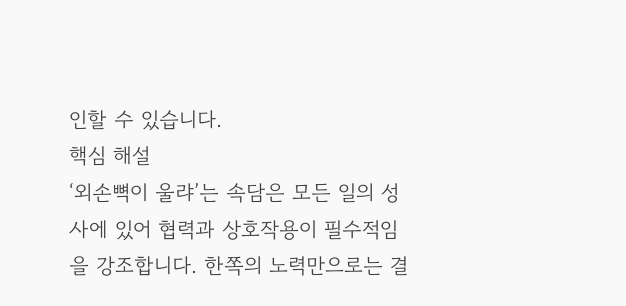인할 수 있습니다.
핵심 해설
‘외손뼉이 울랴’는 속담은 모든 일의 성사에 있어 협력과 상호작용이 필수적임을 강조합니다. 한쪽의 노력만으로는 결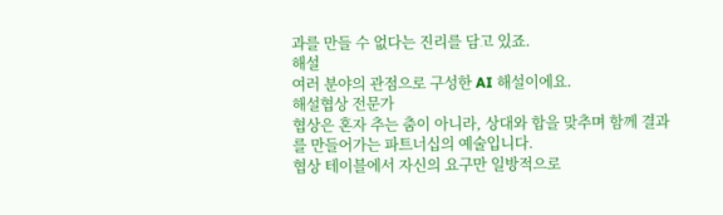과를 만들 수 없다는 진리를 담고 있죠.
해설
여러 분야의 관점으로 구성한 AI 해설이에요.
해설협상 전문가
협상은 혼자 추는 춤이 아니라, 상대와 합을 맞추며 함께 결과를 만들어가는 파트너십의 예술입니다.
협상 테이블에서 자신의 요구만 일방적으로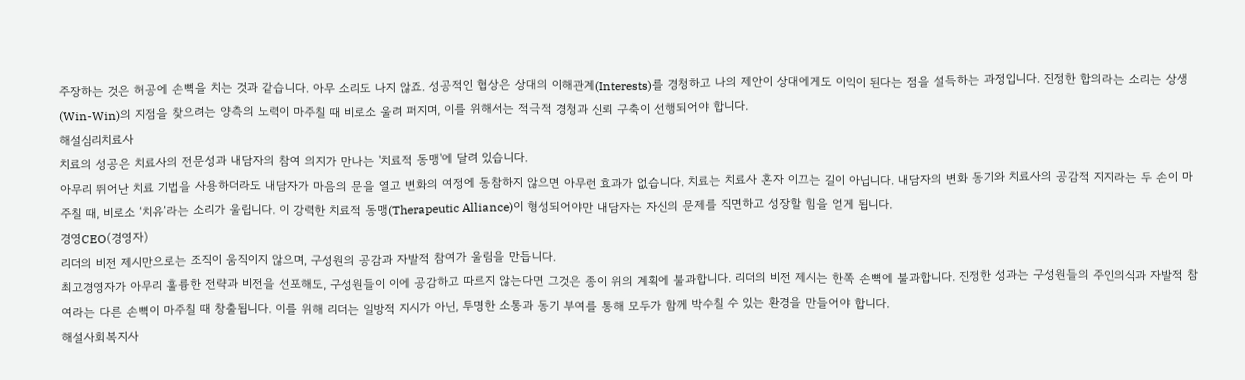주장하는 것은 허공에 손뼉을 치는 것과 같습니다. 아무 소리도 나지 않죠. 성공적인 협상은 상대의 이해관계(Interests)를 경청하고 나의 제안이 상대에게도 이익이 된다는 점을 설득하는 과정입니다. 진정한 합의라는 소리는 상생(Win-Win)의 지점을 찾으려는 양측의 노력이 마주칠 때 비로소 울려 퍼지며, 이를 위해서는 적극적 경청과 신뢰 구축이 선행되어야 합니다.
해설심리치료사
치료의 성공은 치료사의 전문성과 내담자의 참여 의지가 만나는 '치료적 동맹'에 달려 있습니다.
아무리 뛰어난 치료 기법을 사용하더라도 내담자가 마음의 문을 열고 변화의 여정에 동참하지 않으면 아무런 효과가 없습니다. 치료는 치료사 혼자 이끄는 길이 아닙니다. 내담자의 변화 동기와 치료사의 공감적 지지라는 두 손이 마주칠 때, 비로소 ‘치유’라는 소리가 울립니다. 이 강력한 치료적 동맹(Therapeutic Alliance)이 형성되어야만 내담자는 자신의 문제를 직면하고 성장할 힘을 얻게 됩니다.
경영CEO(경영자)
리더의 비전 제시만으로는 조직이 움직이지 않으며, 구성원의 공감과 자발적 참여가 울림을 만듭니다.
최고경영자가 아무리 훌륭한 전략과 비전을 선포해도, 구성원들이 이에 공감하고 따르지 않는다면 그것은 종이 위의 계획에 불과합니다. 리더의 비전 제시는 한쪽 손뼉에 불과합니다. 진정한 성과는 구성원들의 주인의식과 자발적 참여라는 다른 손뼉이 마주칠 때 창출됩니다. 이를 위해 리더는 일방적 지시가 아닌, 투명한 소통과 동기 부여를 통해 모두가 함께 박수칠 수 있는 환경을 만들어야 합니다.
해설사회복지사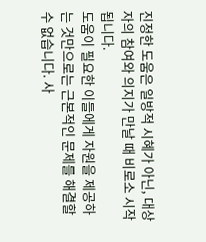진정한 도움은 일방적 시혜가 아닌, 대상자의 참여와 의지가 만날 때 비로소 시작됩니다.
도움이 필요한 이들에게 자원을 제공하는 것만으로는 근본적인 문제를 해결할 수 없습니다. 사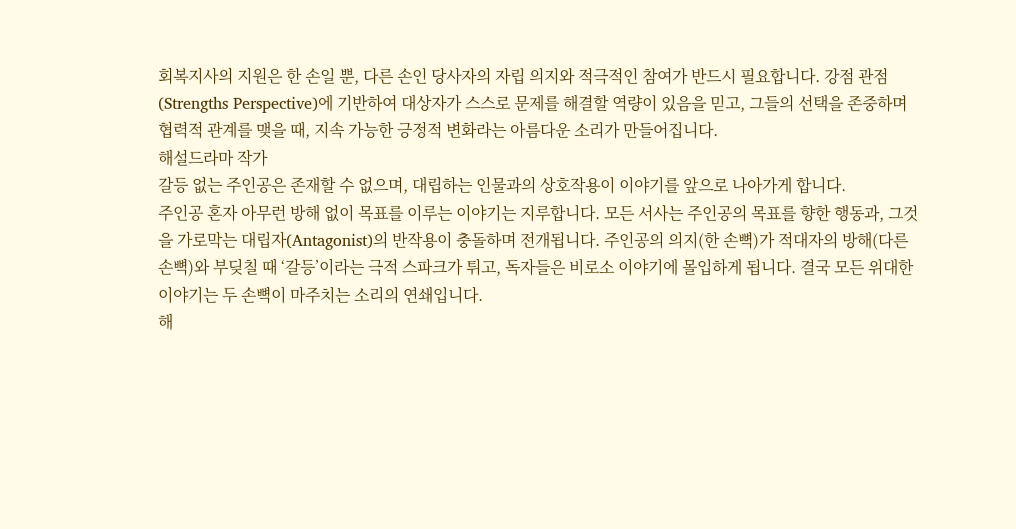회복지사의 지원은 한 손일 뿐, 다른 손인 당사자의 자립 의지와 적극적인 참여가 반드시 필요합니다. 강점 관점(Strengths Perspective)에 기반하여 대상자가 스스로 문제를 해결할 역량이 있음을 믿고, 그들의 선택을 존중하며 협력적 관계를 맺을 때, 지속 가능한 긍정적 변화라는 아름다운 소리가 만들어집니다.
해설드라마 작가
갈등 없는 주인공은 존재할 수 없으며, 대립하는 인물과의 상호작용이 이야기를 앞으로 나아가게 합니다.
주인공 혼자 아무런 방해 없이 목표를 이루는 이야기는 지루합니다. 모든 서사는 주인공의 목표를 향한 행동과, 그것을 가로막는 대립자(Antagonist)의 반작용이 충돌하며 전개됩니다. 주인공의 의지(한 손뼉)가 적대자의 방해(다른 손뼉)와 부딪칠 때 ‘갈등’이라는 극적 스파크가 튀고, 독자들은 비로소 이야기에 몰입하게 됩니다. 결국 모든 위대한 이야기는 두 손뼉이 마주치는 소리의 연쇄입니다.
해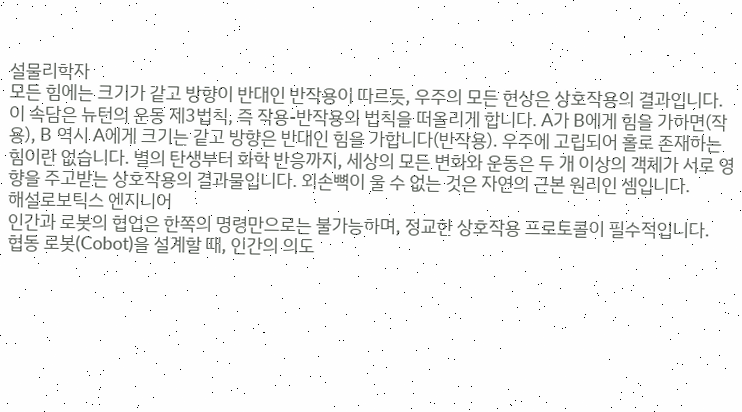설물리학자
모든 힘에는 크기가 같고 방향이 반대인 반작용이 따르듯, 우주의 모든 현상은 상호작용의 결과입니다.
이 속담은 뉴턴의 운동 제3법칙, 즉 작용-반작용의 법칙을 떠올리게 합니다. A가 B에게 힘을 가하면(작용), B 역시 A에게 크기는 같고 방향은 반대인 힘을 가합니다(반작용). 우주에 고립되어 홀로 존재하는 힘이란 없습니다. 별의 탄생부터 화학 반응까지, 세상의 모든 변화와 운동은 두 개 이상의 객체가 서로 영향을 주고받는 상호작용의 결과물입니다. 외손뼉이 울 수 없는 것은 자연의 근본 원리인 셈입니다.
해설로보틱스 엔지니어
인간과 로봇의 협업은 한쪽의 명령만으로는 불가능하며, 정교한 상호작용 프로토콜이 필수적입니다.
협동 로봇(Cobot)을 설계할 때, 인간의 의도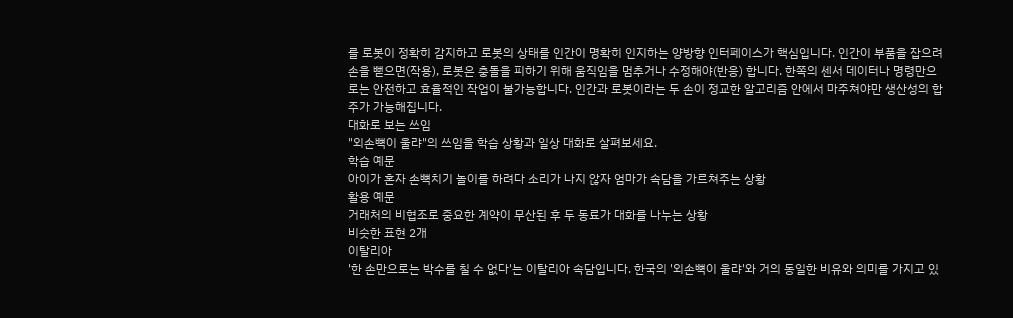를 로봇이 정확히 감지하고 로봇의 상태를 인간이 명확히 인지하는 양방향 인터페이스가 핵심입니다. 인간이 부품을 잡으려 손을 뻗으면(작용), 로봇은 충돌을 피하기 위해 움직임을 멈추거나 수정해야(반응) 합니다. 한쪽의 센서 데이터나 명령만으로는 안전하고 효율적인 작업이 불가능합니다. 인간과 로봇이라는 두 손이 정교한 알고리즘 안에서 마주쳐야만 생산성의 합주가 가능해집니다.
대화로 보는 쓰임
"외손뼉이 울랴"의 쓰임을 학습 상황과 일상 대화로 살펴보세요.
학습 예문
아이가 혼자 손뼉치기 놀이를 하려다 소리가 나지 않자 엄마가 속담을 가르쳐주는 상황
활용 예문
거래처의 비협조로 중요한 계약이 무산된 후 두 동료가 대화를 나누는 상황
비슷한 표현 2개
이탈리아
'한 손만으로는 박수를 칠 수 없다'는 이탈리아 속담입니다. 한국의 '외손뼉이 울랴'와 거의 동일한 비유와 의미를 가지고 있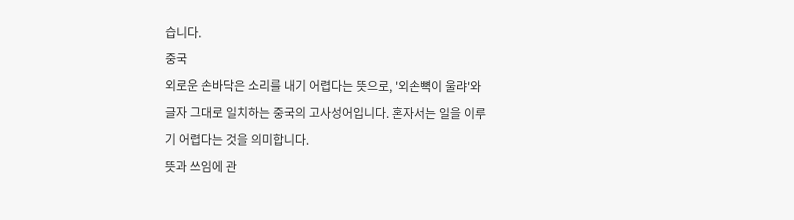습니다.
중국
외로운 손바닥은 소리를 내기 어렵다는 뜻으로, '외손뼉이 울랴'와 글자 그대로 일치하는 중국의 고사성어입니다. 혼자서는 일을 이루기 어렵다는 것을 의미합니다.
뜻과 쓰임에 관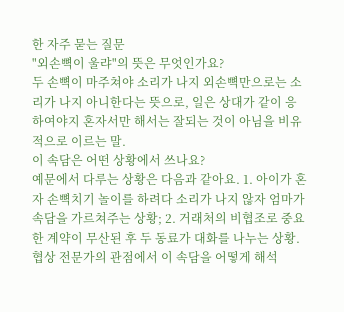한 자주 묻는 질문
"외손뼉이 울랴"의 뜻은 무엇인가요?
두 손뼉이 마주쳐야 소리가 나지 외손뼉만으로는 소리가 나지 아니한다는 뜻으로, 일은 상대가 같이 응하여야지 혼자서만 해서는 잘되는 것이 아님을 비유적으로 이르는 말.
이 속담은 어떤 상황에서 쓰나요?
예문에서 다루는 상황은 다음과 같아요. 1. 아이가 혼자 손뼉치기 놀이를 하려다 소리가 나지 않자 엄마가 속담을 가르쳐주는 상황; 2. 거래처의 비협조로 중요한 계약이 무산된 후 두 동료가 대화를 나누는 상황.
협상 전문가의 관점에서 이 속담을 어떻게 해석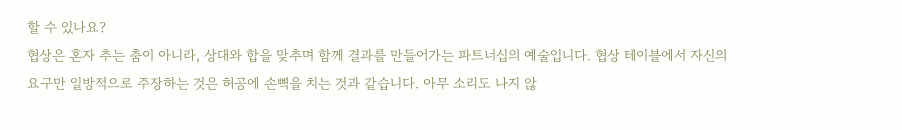할 수 있나요?
협상은 혼자 추는 춤이 아니라, 상대와 합을 맞추며 함께 결과를 만들어가는 파트너십의 예술입니다. 협상 테이블에서 자신의 요구만 일방적으로 주장하는 것은 허공에 손뼉을 치는 것과 같습니다. 아무 소리도 나지 않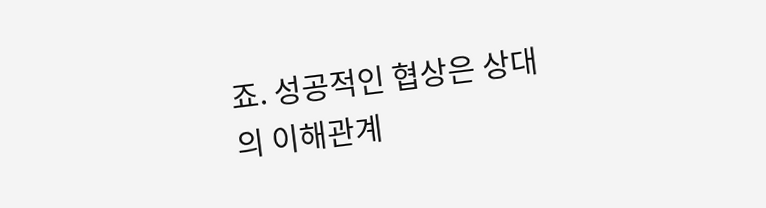죠. 성공적인 협상은 상대의 이해관계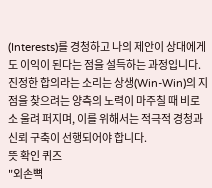(Interests)를 경청하고 나의 제안이 상대에게도 이익이 된다는 점을 설득하는 과정입니다. 진정한 합의라는 소리는 상생(Win-Win)의 지점을 찾으려는 양측의 노력이 마주칠 때 비로소 울려 퍼지며, 이를 위해서는 적극적 경청과 신뢰 구축이 선행되어야 합니다.
뜻 확인 퀴즈
"외손뼉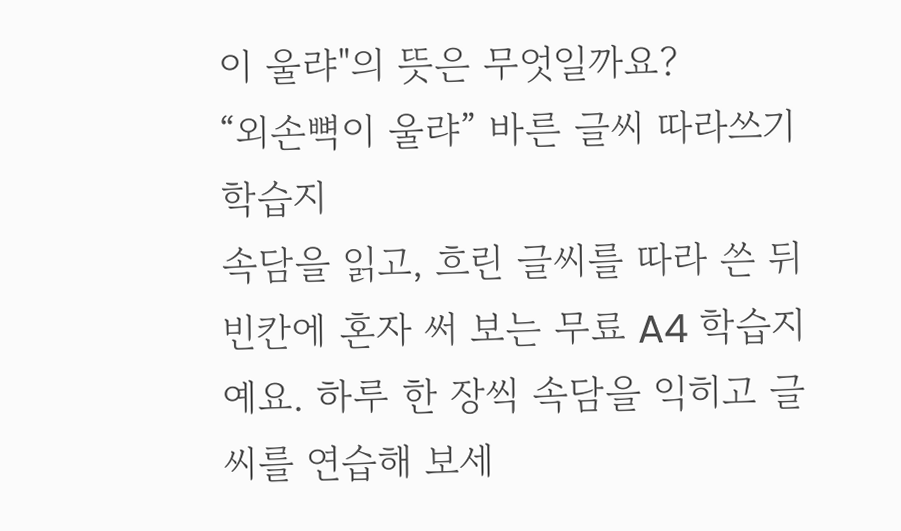이 울랴"의 뜻은 무엇일까요?
“외손뼉이 울랴” 바른 글씨 따라쓰기 학습지
속담을 읽고, 흐린 글씨를 따라 쓴 뒤 빈칸에 혼자 써 보는 무료 A4 학습지예요. 하루 한 장씩 속담을 익히고 글씨를 연습해 보세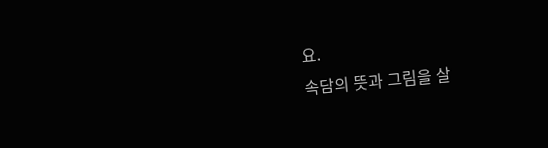요.
속담의 뜻과 그림을 살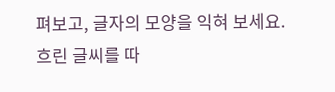펴보고, 글자의 모양을 익혀 보세요.
흐린 글씨를 따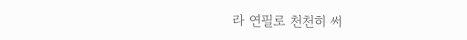라 연필로 천천히 써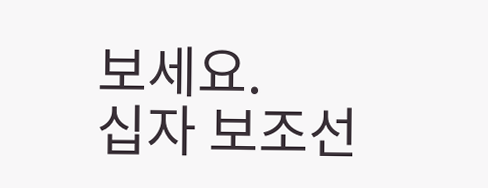보세요.
십자 보조선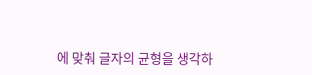에 맞춰 글자의 균형을 생각하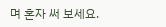며 혼자 써 보세요.